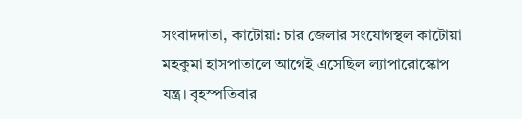সংবাদদাতা, কাটোয়া: চার জেলার সংযোগস্থল কাটোয়া মহকুমা হাসপাতালে আগেই এসেছিল ল্যাপারোস্কোপ যন্ত্র। বৃহস্পতিবার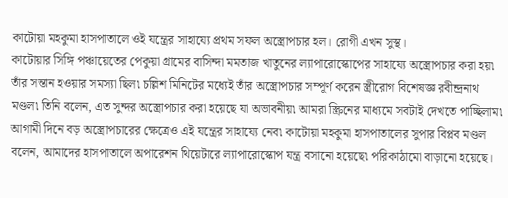কাটোয়া মহকুমা হাসপাতালে ওই যন্ত্রের সাহায্যে প্রথম সফল অস্ত্রোপচার হল। রোগী এখন সুস্থ।
কাটোয়ার সিঙ্গি পঞ্চায়েতের পেকুয়া গ্রামের বাসিন্দা মমতাজ খাতুনের ল্যাপারোস্কোপের সাহায্যে অস্ত্রোপচার করা হয়৷ তাঁর সন্তান হওয়ার সমস্যা ছিল৷ চল্লিশ মিনিটের মধ্যেই তাঁর অস্ত্রোপচার সম্পূর্ণ করেন স্ত্রীরোগ বিশেষজ্ঞ রবীন্দ্রনাথ মণ্ডল৷ তিনি বলেন, এত সুন্দর অস্ত্রোপচার করা হয়েছে যা অভাবনীয়৷ আমরা স্ক্রিনের মাধ্যমে সবটাই দেখতে পাচ্ছিলাম৷ আগামী দিনে বড় অস্ত্রোপচারের ক্ষেত্রেও এই যন্ত্রের সাহায্যে নেব৷ কাটোয়া মহকুমা হাসপাতালের সুপার বিপ্লব মণ্ডল বলেন, আমাদের হাসপাতালে অপারেশন থিয়েটারে ল্যাপারোস্কোপ যন্ত্র বসানো হয়েছে৷ পরিকাঠামো বাড়ানো হয়েছে।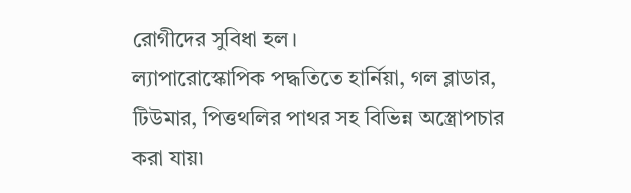রোগীদের সুবিধা হল।
ল্যাপারোস্কোপিক পদ্ধতিতে হার্নিয়া, গল ব্লাডার, টিউমার, পিত্তথলির পাথর সহ বিভিন্ন অস্ত্রোপচার করা যায়৷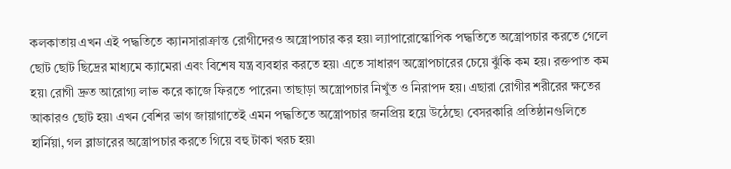কলকাতায় এখন এই পদ্ধতিতে ক্যানসারাক্রান্ত রোগীদেরও অস্ত্রোপচার কর হয়৷ ল্যাপারোস্কোপিক পদ্ধতিতে অস্ত্রোপচার করতে গেলে ছোট ছোট ছিদ্রের মাধ্যমে ক্যামেরা এবং বিশেষ যন্ত্র ব্যবহার করতে হয়৷ এতে সাধারণ অস্ত্রোপচারের চেয়ে ঝুঁকি কম হয়। রক্তপাত কম হয়৷ রোগী দ্রুত আরোগ্য লাভ করে কাজে ফিরতে পারেন৷ তাছাড়া অস্ত্রোপচার নিখুঁত ও নিরাপদ হয়। এছারা রোগীর শরীরের ক্ষতের আকারও ছোট হয়৷ এখন বেশির ভাগ জায়াগাতেই এমন পদ্ধতিতে অস্ত্রোপচার জনপ্রিয় হয়ে উঠেছে৷ বেসরকারি প্রতিষ্ঠানগুলিতে হার্নিয়া, গল ব্লাডারের অস্ত্রোপচার করতে গিয়ে বহু টাকা খরচ হয়৷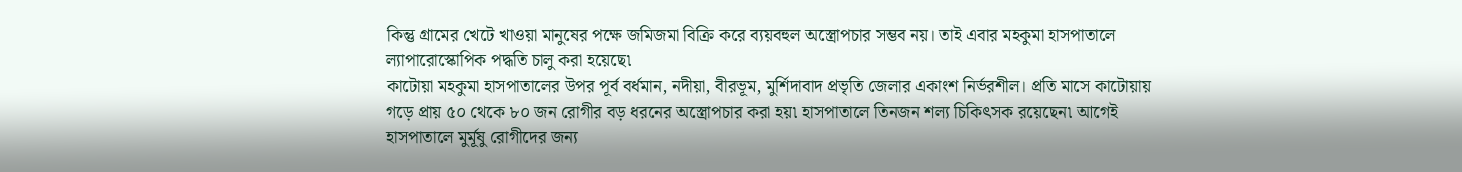কিন্তু গ্রামের খেটে খাওয়া মানুষের পক্ষে জমিজমা বিক্রি করে ব্যয়বহুল অস্ত্রোপচার সম্ভব নয়। তাই এবার মহকুমা হাসপাতালে ল্যাপারোস্কোপিক পদ্ধতি চালু করা হয়েছে৷
কাটোয়া মহকুমা হাসপাতালের উপর পূর্ব বর্ধমান, নদীয়া, বীরভূম, মুর্শিদাবাদ প্রভৃতি জেলার একাংশ নির্ভরশীল। প্রতি মাসে কাটোয়ায় গড়ে প্রায় ৫০ থেকে ৮০ জন রোগীর বড় ধরনের অস্ত্রোপচার করা হয়৷ হাসপাতালে তিনজন শল্য চিকিৎসক রয়েছেন৷ আগেই হাসপাতালে মুর্মূষু রোগীদের জন্য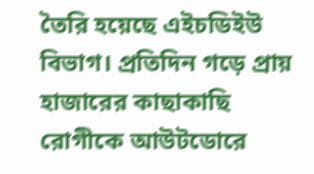তৈরি হয়েছে এইচডিইউ বিভাগ। প্রতিদিন গড়ে প্রায় হাজারের কাছাকাছি রোগীকে আউটডোরে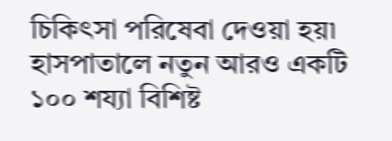চিকিৎসা পরিষেবা দেওয়া হয়৷
হাসপাতালে নতুন আরও একটি ১০০ শয্যা বিশিষ্ট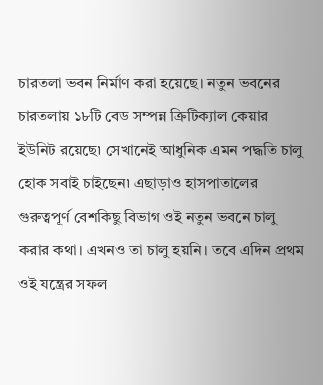চারতলা ভবন নির্মাণ করা হয়েছে। নতুন ভবনের চারতলায় ১৮টি বেড সম্পন্ন ক্রিটিক্যাল কেয়ার ইউনিট রয়েছে৷ সেখানেই আধুনিক এমন পদ্ধতি চালু হোক সবাই চাইছেন৷ এছাড়াও হাসপাতালের গুরুত্বপূর্ণ বেশকিছু বিভাগ ওই নতুন ভবনে চালু করার কথা। এখনও তা চালু হয়নি। তবে এদিন প্রথম ওই যন্ত্রের সফল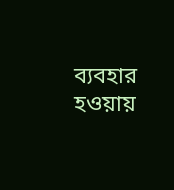ব্যবহার হওয়ায়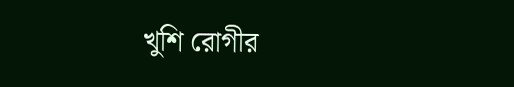খুশি রোগীর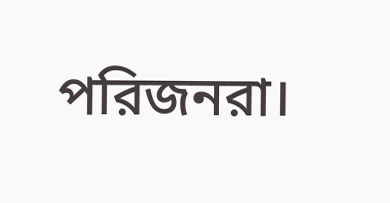পরিজনরা।